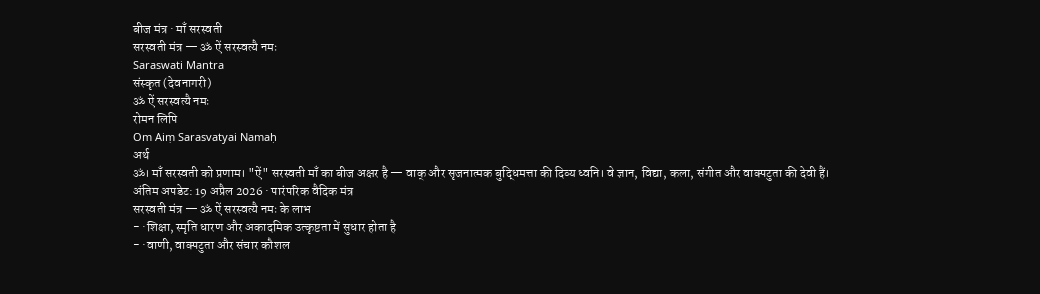बीज मंत्र · माँ सरस्वती
सरस्वती मंत्र — ॐ ऐं सरस्वत्यै नमः
Saraswati Mantra
संस्कृत (देवनागरी)
ॐ ऐं सरस्वत्यै नमः
रोमन लिपि
Om Aiṃ Sarasvatyai Namaḥ
अर्थ
ॐ। माँ सरस्वती को प्रणाम। "ऐं" सरस्वती माँ का बीज अक्षर है — वाक् और सृजनात्मक बुद्धिमत्ता की दिव्य ध्वनि। वे ज्ञान, विद्या, कला, संगीत और वाक्पटुता की देवी हैं।
अंतिम अपडेट: 19 अप्रैल 2026 · पारंपरिक वैदिक मंत्र
सरस्वती मंत्र — ॐ ऐं सरस्वत्यै नमः के लाभ
- ·शिक्षा, स्मृति धारण और अकादमिक उत्कृष्टता में सुधार होता है
- ·वाणी, वाक्पटुता और संचार कौशल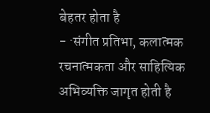बेहतर होता है
- ·संगीत प्रतिभा, कलात्मक रचनात्मकता और साहित्यिक अभिव्यक्ति जागृत होती है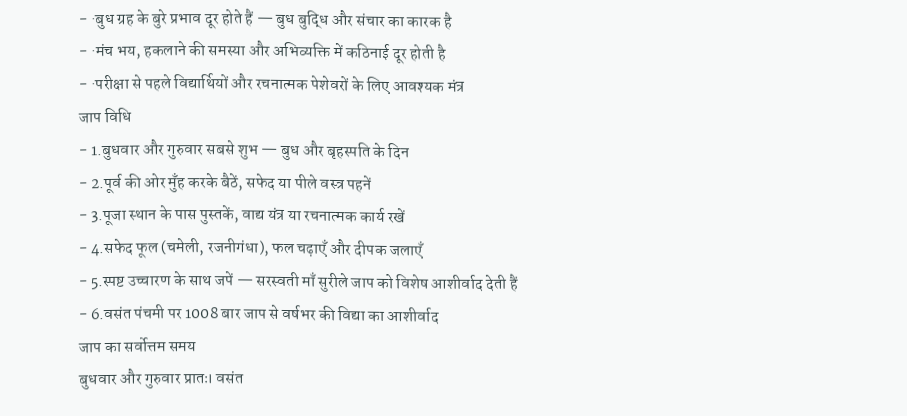- ·बुध ग्रह के बुरे प्रभाव दूर होते हैं — बुध बुद्धि और संचार का कारक है
- ·मंच भय, हकलाने की समस्या और अभिव्यक्ति में कठिनाई दूर होती है
- ·परीक्षा से पहले विद्यार्थियों और रचनात्मक पेशेवरों के लिए आवश्यक मंत्र
जाप विधि
- 1.बुधवार और गुरुवार सबसे शुभ — बुध और बृहस्पति के दिन
- 2.पूर्व की ओर मुँह करके बैठें, सफेद या पीले वस्त्र पहनें
- 3.पूजा स्थान के पास पुस्तकें, वाद्य यंत्र या रचनात्मक कार्य रखें
- 4.सफेद फूल (चमेली, रजनीगंधा), फल चढ़ाएँ और दीपक जलाएँ
- 5.स्पष्ट उच्चारण के साथ जपें — सरस्वती माँ सुरीले जाप को विशेष आशीर्वाद देती हैं
- 6.वसंत पंचमी पर 1008 बार जाप से वर्षभर की विद्या का आशीर्वाद
जाप का सर्वोत्तम समय
बुधवार और गुरुवार प्रातः। वसंत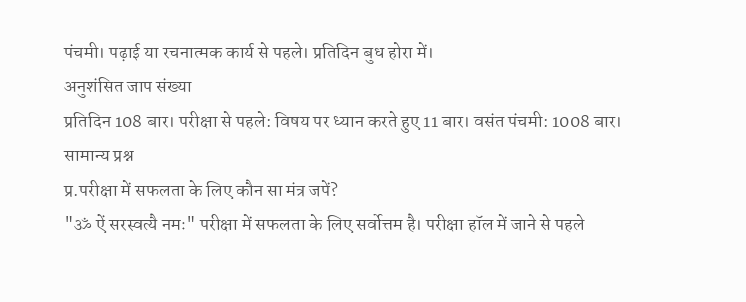पंचमी। पढ़ाई या रचनात्मक कार्य से पहले। प्रतिदिन बुध होरा में।
अनुशंसित जाप संख्या
प्रतिदिन 108 बार। परीक्षा से पहले: विषय पर ध्यान करते हुए 11 बार। वसंत पंचमी: 1008 बार।
सामान्य प्रश्न
प्र.परीक्षा में सफलता के लिए कौन सा मंत्र जपें?
"ॐ ऐं सरस्वत्यै नमः" परीक्षा में सफलता के लिए सर्वोत्तम है। परीक्षा हॉल में जाने से पहले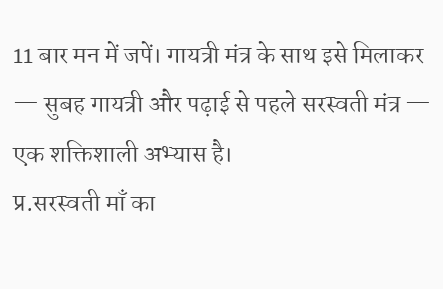11 बार मन में जपें। गायत्री मंत्र के साथ इसे मिलाकर — सुबह गायत्री और पढ़ाई से पहले सरस्वती मंत्र — एक शक्तिशाली अभ्यास है।
प्र.सरस्वती माँ का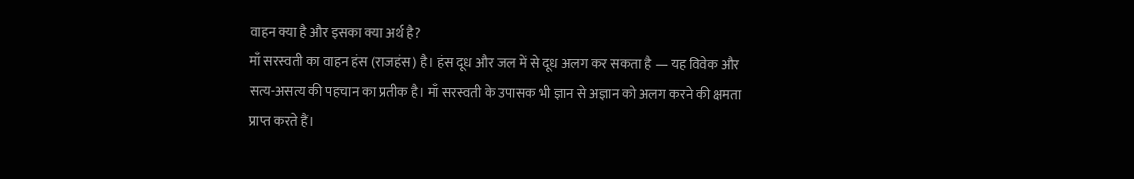वाहन क्या है और इसका क्या अर्थ है?
माँ सरस्वती का वाहन हंस (राजहंस) है। हंस दूध और जल में से दूध अलग कर सकता है — यह विवेक और सत्य-असत्य की पहचान का प्रतीक है। माँ सरस्वती के उपासक भी ज्ञान से अज्ञान को अलग करने की क्षमता प्राप्त करते हैं।